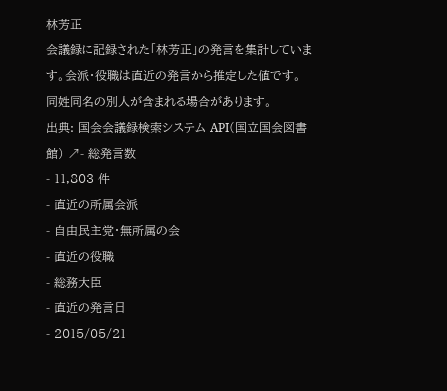林芳正
会議録に記録された「林芳正」の発言を集計しています。会派・役職は直近の発言から推定した値です。同姓同名の別人が含まれる場合があります。
出典: 国会会議録検索システム API(国立国会図書館) ↗- 総発言数
- 11,803 件
- 直近の所属会派
- 自由民主党・無所属の会
- 直近の役職
- 総務大臣
- 直近の発言日
- 2015/05/21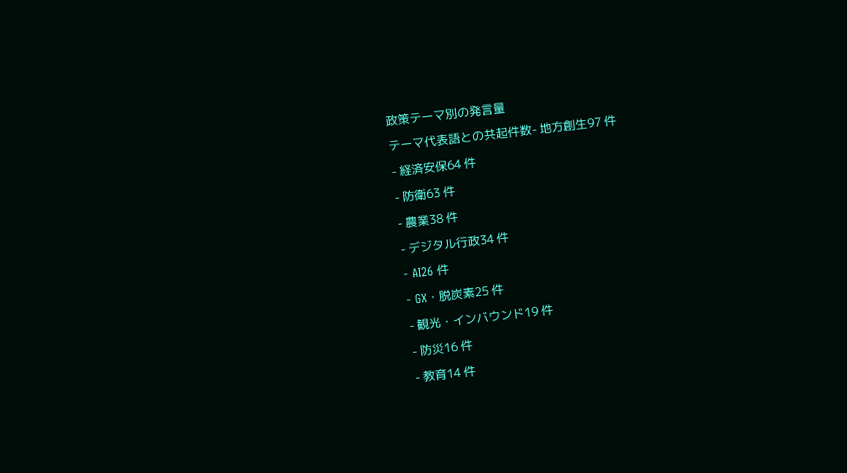政策テーマ別の発言量
テーマ代表語との共起件数- 地方創生97 件
- 経済安保64 件
- 防衛63 件
- 農業38 件
- デジタル行政34 件
- AI26 件
- GX・脱炭素25 件
- 観光・インバウンド19 件
- 防災16 件
- 教育14 件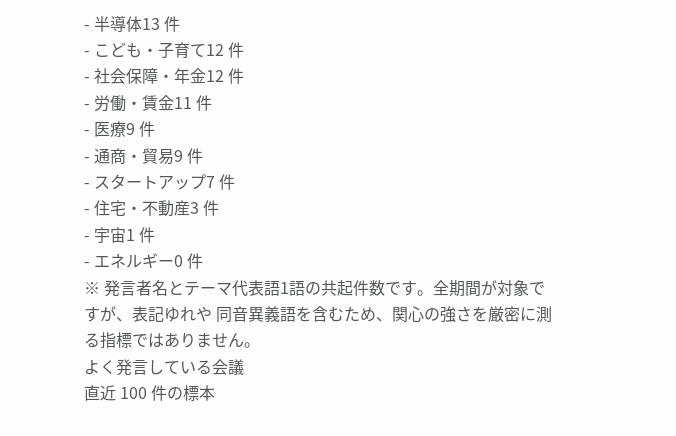- 半導体13 件
- こども・子育て12 件
- 社会保障・年金12 件
- 労働・賃金11 件
- 医療9 件
- 通商・貿易9 件
- スタートアップ7 件
- 住宅・不動産3 件
- 宇宙1 件
- エネルギー0 件
※ 発言者名とテーマ代表語1語の共起件数です。全期間が対象ですが、表記ゆれや 同音異義語を含むため、関心の強さを厳密に測る指標ではありません。
よく発言している会議
直近 100 件の標本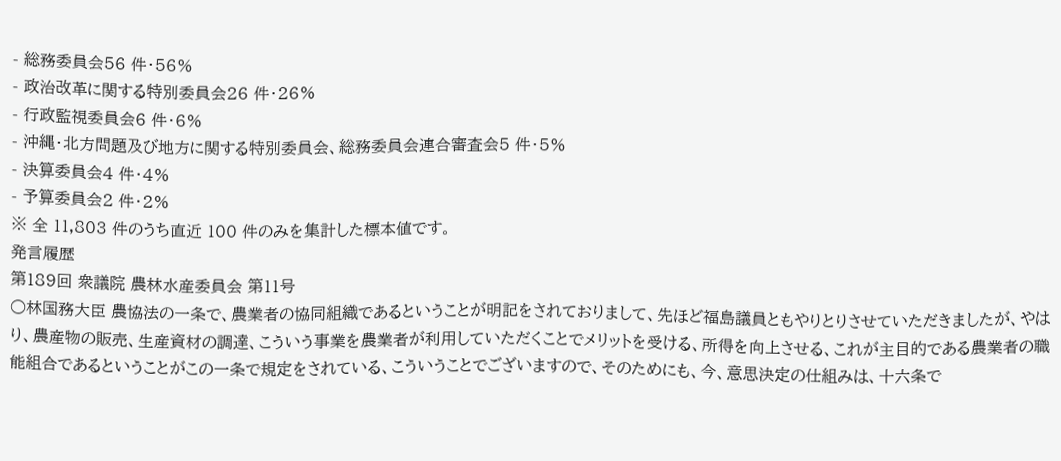- 総務委員会56 件・56%
- 政治改革に関する特別委員会26 件・26%
- 行政監視委員会6 件・6%
- 沖縄・北方問題及び地方に関する特別委員会、総務委員会連合審査会5 件・5%
- 決算委員会4 件・4%
- 予算委員会2 件・2%
※ 全 11,803 件のうち直近 100 件のみを集計した標本値です。
発言履歴
第189回 衆議院 農林水産委員会 第11号
○林国務大臣 農協法の一条で、農業者の協同組織であるということが明記をされておりまして、先ほど福島議員ともやりとりさせていただきましたが、やはり、農産物の販売、生産資材の調達、こういう事業を農業者が利用していただくことでメリットを受ける、所得を向上させる、これが主目的である農業者の職能組合であるということがこの一条で規定をされている、こういうことでございますので、そのためにも、今、意思決定の仕組みは、十六条で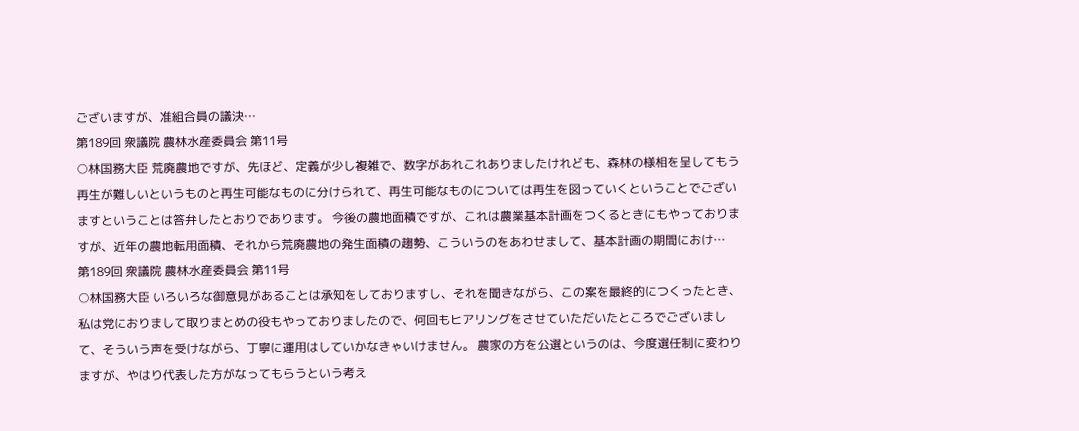ございますが、准組合員の議決…
第189回 衆議院 農林水産委員会 第11号
○林国務大臣 荒廃農地ですが、先ほど、定義が少し複雑で、数字があれこれありましたけれども、森林の様相を呈してもう再生が難しいというものと再生可能なものに分けられて、再生可能なものについては再生を図っていくということでございますということは答弁したとおりであります。 今後の農地面積ですが、これは農業基本計画をつくるときにもやっておりますが、近年の農地転用面積、それから荒廃農地の発生面積の趨勢、こういうのをあわせまして、基本計画の期間におけ…
第189回 衆議院 農林水産委員会 第11号
○林国務大臣 いろいろな御意見があることは承知をしておりますし、それを聞きながら、この案を最終的につくったとき、私は党におりまして取りまとめの役もやっておりましたので、何回もヒアリングをさせていただいたところでございまして、そういう声を受けながら、丁寧に運用はしていかなきゃいけません。 農家の方を公選というのは、今度選任制に変わりますが、やはり代表した方がなってもらうという考え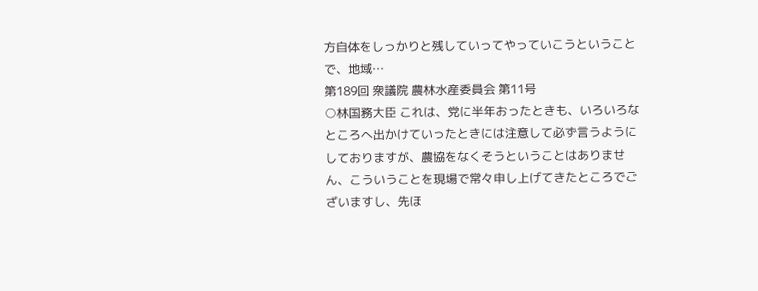方自体をしっかりと残していってやっていこうということで、地域…
第189回 衆議院 農林水産委員会 第11号
○林国務大臣 これは、党に半年おったときも、いろいろなところへ出かけていったときには注意して必ず言うようにしておりますが、農協をなくそうということはありません、こういうことを現場で常々申し上げてきたところでございますし、先ほ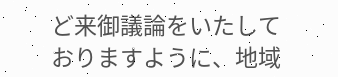ど来御議論をいたしておりますように、地域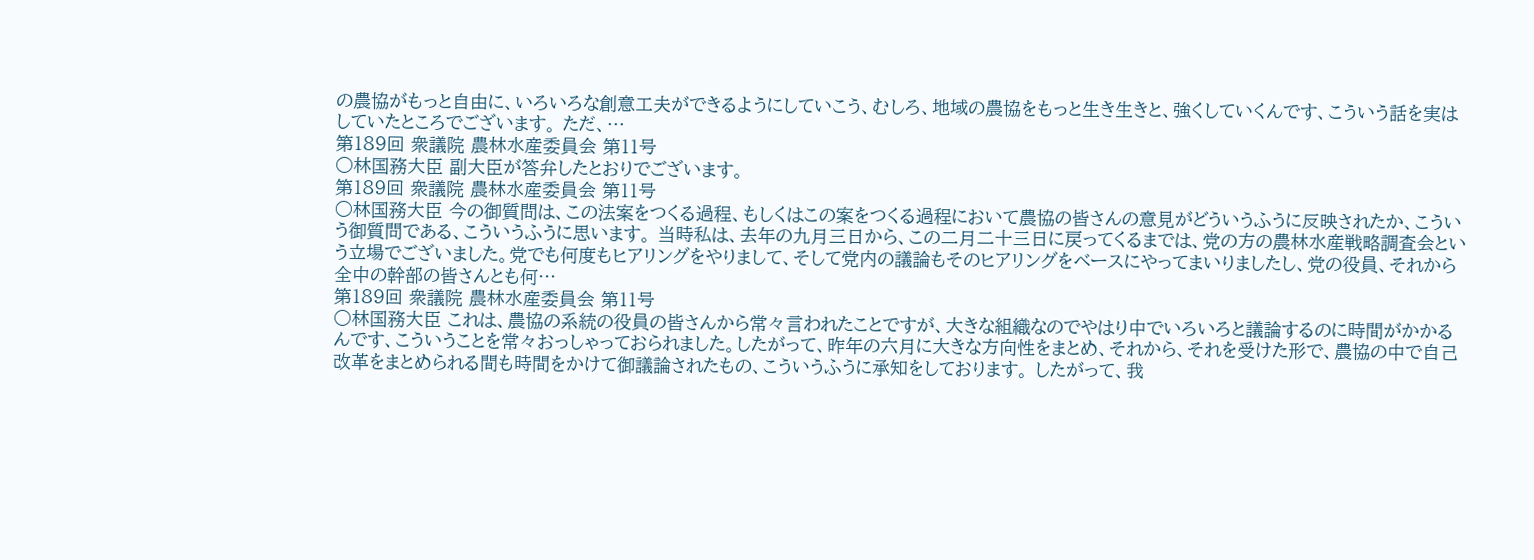の農協がもっと自由に、いろいろな創意工夫ができるようにしていこう、むしろ、地域の農協をもっと生き生きと、強くしていくんです、こういう話を実はしていたところでございます。 ただ、…
第189回 衆議院 農林水産委員会 第11号
○林国務大臣 副大臣が答弁したとおりでございます。
第189回 衆議院 農林水産委員会 第11号
○林国務大臣 今の御質問は、この法案をつくる過程、もしくはこの案をつくる過程において農協の皆さんの意見がどういうふうに反映されたか、こういう御質問である、こういうふうに思います。 当時私は、去年の九月三日から、この二月二十三日に戻ってくるまでは、党の方の農林水産戦略調査会という立場でございました。党でも何度もヒアリングをやりまして、そして党内の議論もそのヒアリングをベースにやってまいりましたし、党の役員、それから全中の幹部の皆さんとも何…
第189回 衆議院 農林水産委員会 第11号
○林国務大臣 これは、農協の系統の役員の皆さんから常々言われたことですが、大きな組織なのでやはり中でいろいろと議論するのに時間がかかるんです、こういうことを常々おっしゃっておられました。したがって、昨年の六月に大きな方向性をまとめ、それから、それを受けた形で、農協の中で自己改革をまとめられる間も時間をかけて御議論されたもの、こういうふうに承知をしております。 したがって、我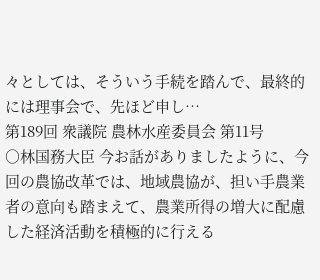々としては、そういう手続を踏んで、最終的には理事会で、先ほど申し…
第189回 衆議院 農林水産委員会 第11号
○林国務大臣 今お話がありましたように、今回の農協改革では、地域農協が、担い手農業者の意向も踏まえて、農業所得の増大に配慮した経済活動を積極的に行える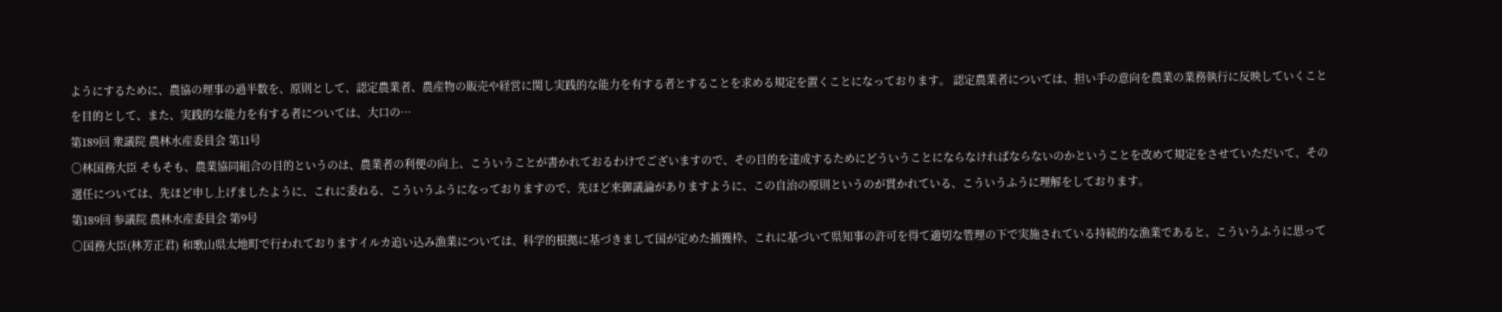ようにするために、農協の理事の過半数を、原則として、認定農業者、農産物の販売や経営に関し実践的な能力を有する者とすることを求める規定を置くことになっております。 認定農業者については、担い手の意向を農業の業務執行に反映していくことを目的として、また、実践的な能力を有する者については、大口の…
第189回 衆議院 農林水産委員会 第11号
○林国務大臣 そもそも、農業協同組合の目的というのは、農業者の利便の向上、こういうことが書かれておるわけでございますので、その目的を達成するためにどういうことにならなければならないのかということを改めて規定をさせていただいて、その選任については、先ほど申し上げましたように、これに委ねる、こういうふうになっておりますので、先ほど来御議論がありますように、この自治の原則というのが貫かれている、こういうふうに理解をしております。
第189回 参議院 農林水産委員会 第9号
○国務大臣(林芳正君) 和歌山県太地町で行われておりますイルカ追い込み漁業については、科学的根拠に基づきまして国が定めた捕獲枠、これに基づいて県知事の許可を得て適切な管理の下で実施されている持続的な漁業であると、こういうふうに思って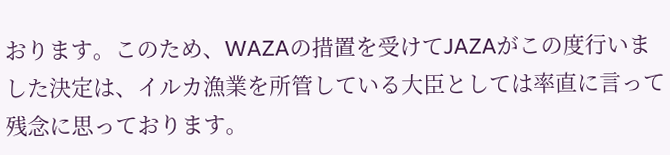おります。このため、WAZAの措置を受けてJAZAがこの度行いました決定は、イルカ漁業を所管している大臣としては率直に言って残念に思っております。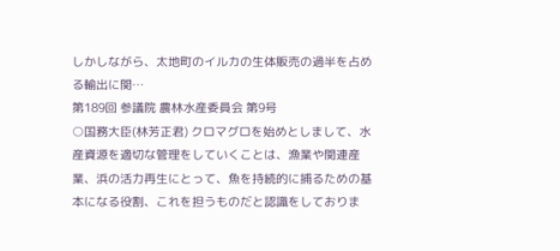しかしながら、太地町のイルカの生体販売の過半を占める輸出に関…
第189回 参議院 農林水産委員会 第9号
○国務大臣(林芳正君) クロマグロを始めとしまして、水産資源を適切な管理をしていくことは、漁業や関連産業、浜の活力再生にとって、魚を持続的に捕るための基本になる役割、これを担うものだと認識をしておりま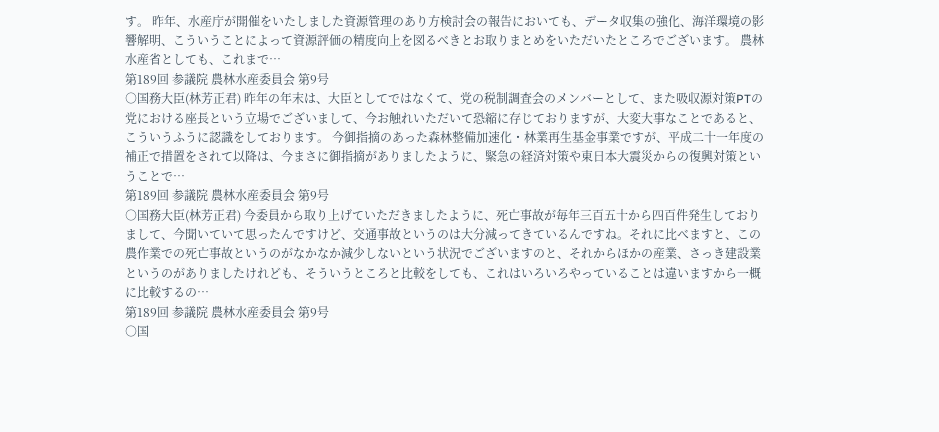す。 昨年、水産庁が開催をいたしました資源管理のあり方検討会の報告においても、データ収集の強化、海洋環境の影響解明、こういうことによって資源評価の精度向上を図るべきとお取りまとめをいただいたところでございます。 農林水産省としても、これまで…
第189回 参議院 農林水産委員会 第9号
○国務大臣(林芳正君) 昨年の年末は、大臣としてではなくて、党の税制調査会のメンバーとして、また吸収源対策PTの党における座長という立場でございまして、今お触れいただいて恐縮に存じておりますが、大変大事なことであると、こういうふうに認識をしております。 今御指摘のあった森林整備加速化・林業再生基金事業ですが、平成二十一年度の補正で措置をされて以降は、今まさに御指摘がありましたように、緊急の経済対策や東日本大震災からの復興対策ということで…
第189回 参議院 農林水産委員会 第9号
○国務大臣(林芳正君) 今委員から取り上げていただきましたように、死亡事故が毎年三百五十から四百件発生しておりまして、今聞いていて思ったんですけど、交通事故というのは大分減ってきているんですね。それに比べますと、この農作業での死亡事故というのがなかなか減少しないという状況でございますのと、それからほかの産業、さっき建設業というのがありましたけれども、そういうところと比較をしても、これはいろいろやっていることは違いますから一概に比較するの…
第189回 参議院 農林水産委員会 第9号
○国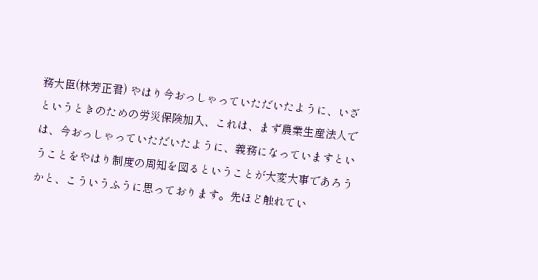務大臣(林芳正君) やはり今おっしゃっていただいたように、いざというときのための労災保険加入、これは、まず農業生産法人では、今おっしゃっていただいたように、義務になっていますということをやはり制度の周知を図るということが大変大事であろうかと、こういうふうに思っております。先ほど触れてい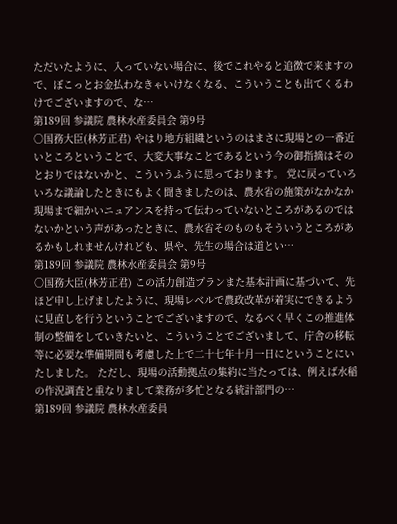ただいたように、入っていない場合に、後でこれやると追徴で来ますので、ぼこっとお金払わなきゃいけなくなる、こういうことも出てくるわけでございますので、な…
第189回 参議院 農林水産委員会 第9号
○国務大臣(林芳正君) やはり地方組織というのはまさに現場との一番近いところということで、大変大事なことであるという今の御指摘はそのとおりではないかと、こういうふうに思っております。 党に戻っていろいろな議論したときにもよく聞きましたのは、農水省の施策がなかなか現場まで細かいニュアンスを持って伝わっていないところがあるのではないかという声があったときに、農水省そのものもそういうところがあるかもしれませんけれども、県や、先生の場合は道とい…
第189回 参議院 農林水産委員会 第9号
○国務大臣(林芳正君) この活力創造プランまた基本計画に基づいて、先ほど申し上げましたように、現場レベルで農政改革が着実にできるように見直しを行うということでございますので、なるべく早くこの推進体制の整備をしていきたいと、こういうことでございまして、庁舎の移転等に必要な準備期間も考慮した上で二十七年十月一日にということにいたしました。 ただし、現場の活動拠点の集約に当たっては、例えば水稲の作況調査と重なりまして業務が多忙となる統計部門の…
第189回 参議院 農林水産委員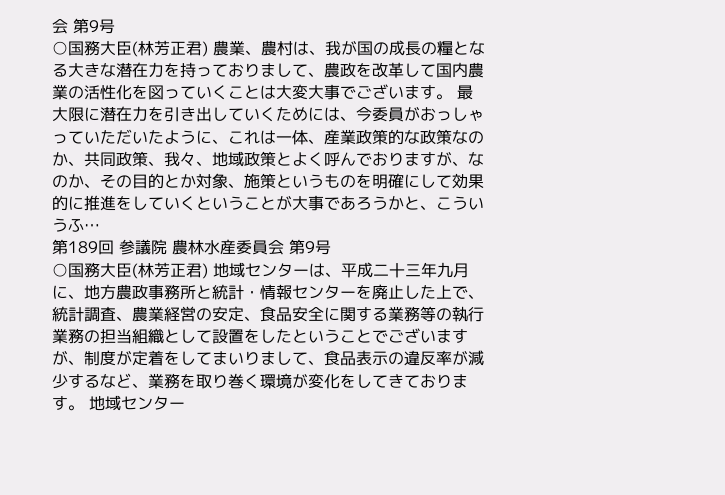会 第9号
○国務大臣(林芳正君) 農業、農村は、我が国の成長の糧となる大きな潜在力を持っておりまして、農政を改革して国内農業の活性化を図っていくことは大変大事でございます。 最大限に潜在力を引き出していくためには、今委員がおっしゃっていただいたように、これは一体、産業政策的な政策なのか、共同政策、我々、地域政策とよく呼んでおりますが、なのか、その目的とか対象、施策というものを明確にして効果的に推進をしていくということが大事であろうかと、こういうふ…
第189回 参議院 農林水産委員会 第9号
○国務大臣(林芳正君) 地域センターは、平成二十三年九月に、地方農政事務所と統計・情報センターを廃止した上で、統計調査、農業経営の安定、食品安全に関する業務等の執行業務の担当組織として設置をしたということでございますが、制度が定着をしてまいりまして、食品表示の違反率が減少するなど、業務を取り巻く環境が変化をしてきております。 地域センター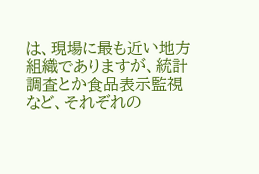は、現場に最も近い地方組織でありますが、統計調査とか食品表示監視など、それぞれの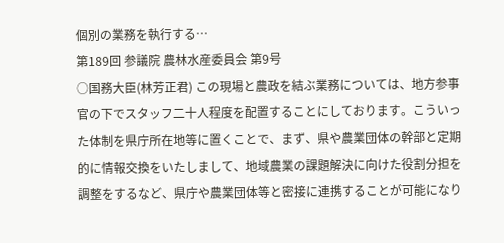個別の業務を執行する…
第189回 参議院 農林水産委員会 第9号
○国務大臣(林芳正君) この現場と農政を結ぶ業務については、地方参事官の下でスタッフ二十人程度を配置することにしております。こういった体制を県庁所在地等に置くことで、まず、県や農業団体の幹部と定期的に情報交換をいたしまして、地域農業の課題解決に向けた役割分担を調整をするなど、県庁や農業団体等と密接に連携することが可能になり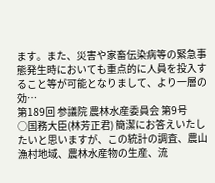ます。また、災害や家畜伝染病等の緊急事態発生時においても重点的に人員を投入すること等が可能となりまして、より一層の効…
第189回 参議院 農林水産委員会 第9号
○国務大臣(林芳正君) 簡潔にお答えいたしたいと思いますが、この統計の調査、農山漁村地域、農林水産物の生産、流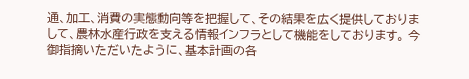通、加工、消費の実態動向等を把握して、その結果を広く提供しておりまして、農林水産行政を支える情報インフラとして機能をしております。 今御指摘いただいたように、基本計画の各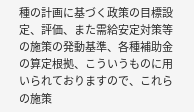種の計画に基づく政策の目標設定、評価、また需給安定対策等の施策の発動基準、各種補助金の算定根拠、こういうものに用いられておりますので、これらの施策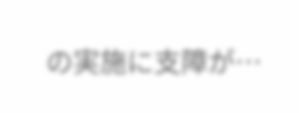の実施に支障が…